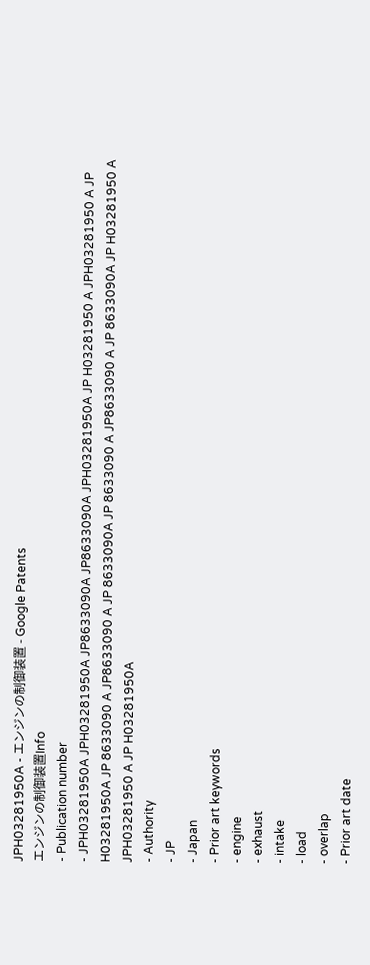JPH03281950A - エンジンの制御装置 - Google Patents
エンジンの制御装置Info
- Publication number
- JPH03281950A JPH03281950A JP8633090A JP8633090A JPH03281950A JP H03281950 A JPH03281950 A JP H03281950A JP 8633090 A JP8633090 A JP 8633090A JP 8633090 A JP8633090 A JP 8633090A JP H03281950 A JPH03281950 A JP H03281950A
- Authority
- JP
- Japan
- Prior art keywords
- engine
- exhaust
- intake
- load
- overlap
- Prior art date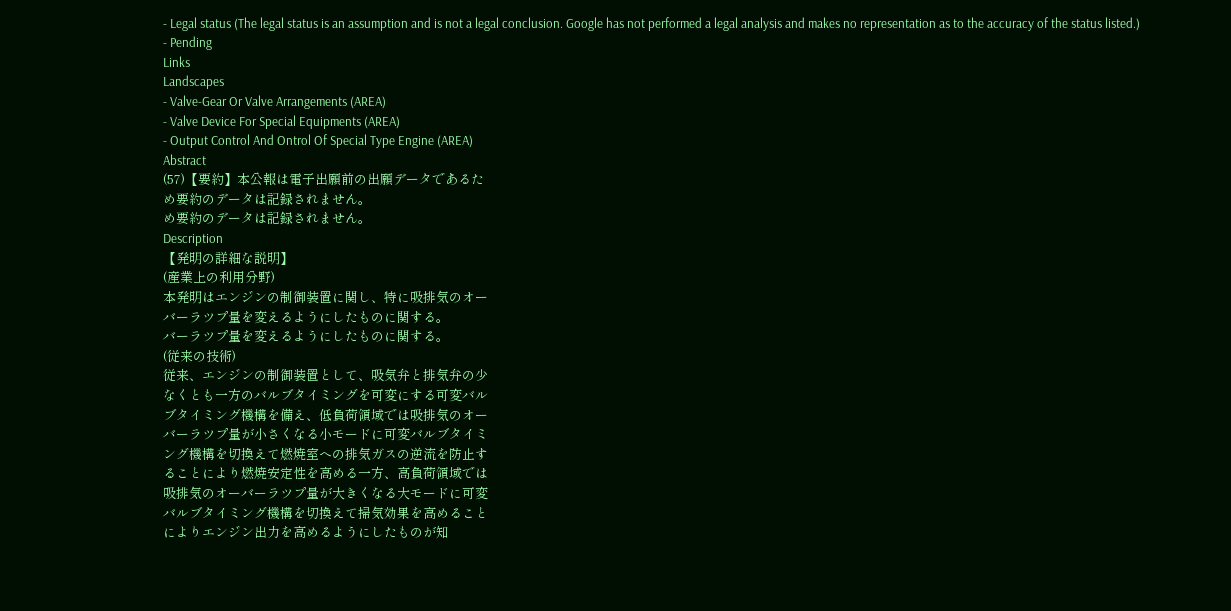- Legal status (The legal status is an assumption and is not a legal conclusion. Google has not performed a legal analysis and makes no representation as to the accuracy of the status listed.)
- Pending
Links
Landscapes
- Valve-Gear Or Valve Arrangements (AREA)
- Valve Device For Special Equipments (AREA)
- Output Control And Ontrol Of Special Type Engine (AREA)
Abstract
(57)【要約】本公報は電子出願前の出願データであるた
め要約のデータは記録されません。
め要約のデータは記録されません。
Description
【発明の詳細な説明】
(産業上の利用分野)
本発明はエンジンの制御装置に関し、特に吸排気のオー
バーラツプ量を変えるようにしたものに関する。
バーラツプ量を変えるようにしたものに関する。
(従来の技術)
従来、エンジンの制御装置として、吸気弁と排気弁の少
なくとも一方のバルブタイミングを可変にする可変バル
ブタイミング機構を備え、低負荷領域では吸排気のオー
バーラツプ量が小さくなる小モードに可変バルブタイミ
ング機構を切換えて燃焼室への排気ガスの逆流を防止す
ることにより燃焼安定性を高める一方、高負荷領域では
吸排気のオーバーラツプ量が大きくなる大モードに可変
バルブタイミング機構を切換えて掃気効果を高めること
によりエンジン出力を高めるようにしたものが知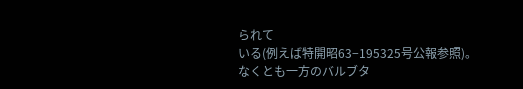られて
いる(例えば特開昭63−195325号公報参照)。
なくとも一方のバルブタ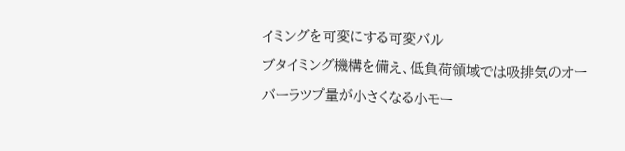イミングを可変にする可変バル
ブタイミング機構を備え、低負荷領域では吸排気のオー
バーラツプ量が小さくなる小モー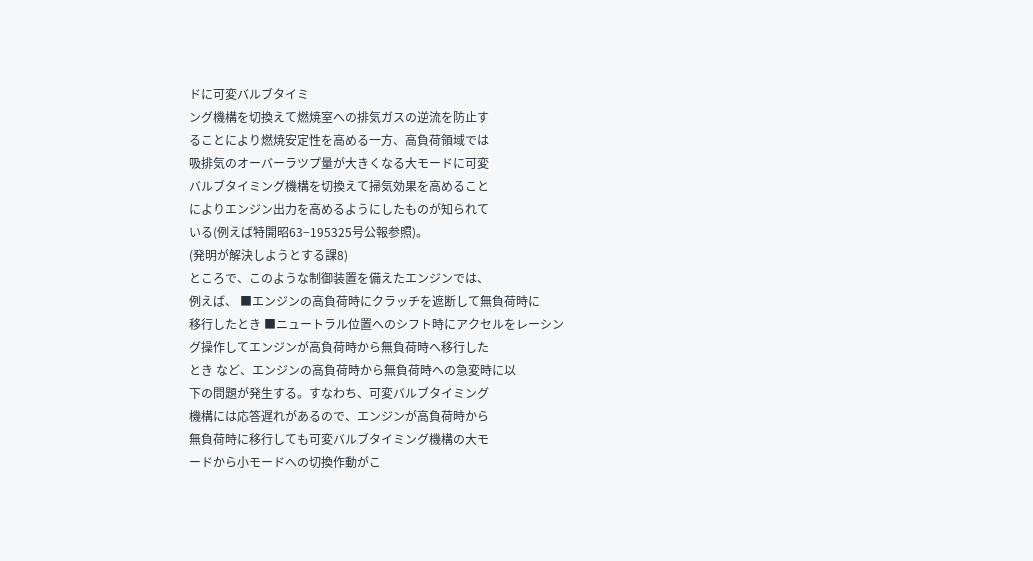ドに可変バルブタイミ
ング機構を切換えて燃焼室への排気ガスの逆流を防止す
ることにより燃焼安定性を高める一方、高負荷領域では
吸排気のオーバーラツプ量が大きくなる大モードに可変
バルブタイミング機構を切換えて掃気効果を高めること
によりエンジン出力を高めるようにしたものが知られて
いる(例えば特開昭63−195325号公報参照)。
(発明が解決しようとする課8)
ところで、このような制御装置を備えたエンジンでは、
例えば、 ■エンジンの高負荷時にクラッチを遮断して無負荷時に
移行したとき ■ニュートラル位置へのシフト時にアクセルをレーシン
グ操作してエンジンが高負荷時から無負荷時へ移行した
とき など、エンジンの高負荷時から無負荷時への急変時に以
下の問題が発生する。すなわち、可変バルブタイミング
機構には応答遅れがあるので、エンジンが高負荷時から
無負荷時に移行しても可変バルブタイミング機構の大モ
ードから小モードへの切換作動がこ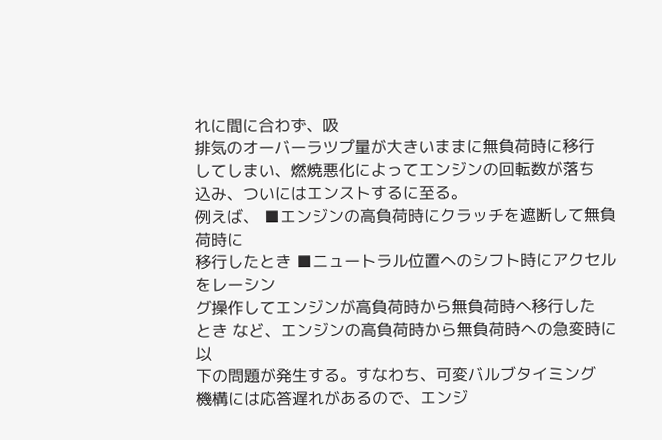れに間に合わず、吸
排気のオーバーラツプ量が大きいままに無負荷時に移行
してしまい、燃焼悪化によってエンジンの回転数が落ち
込み、ついにはエンストするに至る。
例えば、 ■エンジンの高負荷時にクラッチを遮断して無負荷時に
移行したとき ■ニュートラル位置へのシフト時にアクセルをレーシン
グ操作してエンジンが高負荷時から無負荷時へ移行した
とき など、エンジンの高負荷時から無負荷時への急変時に以
下の問題が発生する。すなわち、可変バルブタイミング
機構には応答遅れがあるので、エンジ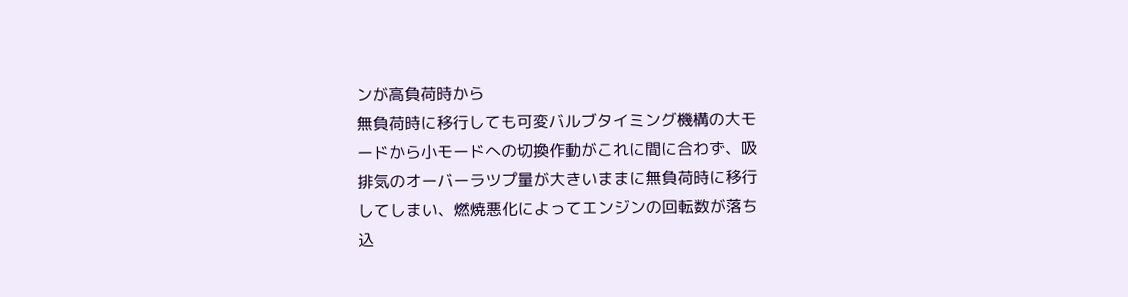ンが高負荷時から
無負荷時に移行しても可変バルブタイミング機構の大モ
ードから小モードへの切換作動がこれに間に合わず、吸
排気のオーバーラツプ量が大きいままに無負荷時に移行
してしまい、燃焼悪化によってエンジンの回転数が落ち
込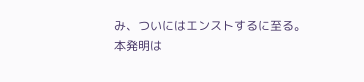み、ついにはエンストするに至る。
本発明は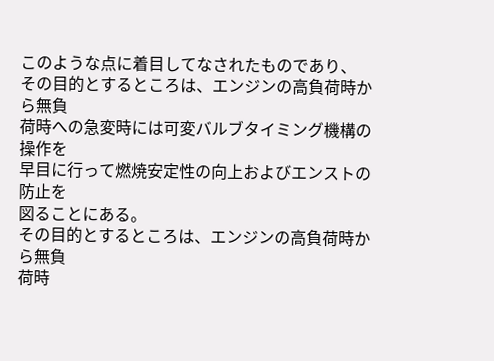このような点に着目してなされたものであり、
その目的とするところは、エンジンの高負荷時から無負
荷時への急変時には可変バルブタイミング機構の操作を
早目に行って燃焼安定性の向上およびエンストの防止を
図ることにある。
その目的とするところは、エンジンの高負荷時から無負
荷時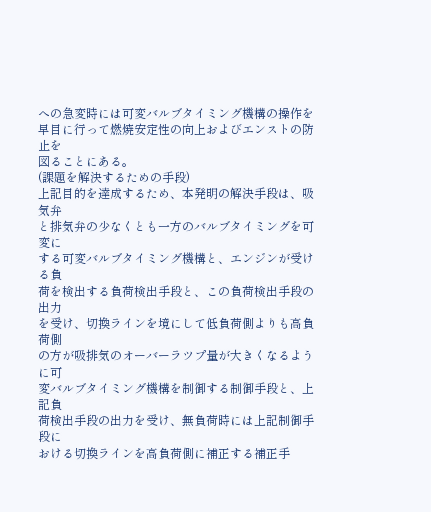への急変時には可変バルブタイミング機構の操作を
早目に行って燃焼安定性の向上およびエンストの防止を
図ることにある。
(課題を解決するための手段)
上記目的を達成するため、本発明の解決手段は、吸気弁
と排気弁の少なくとも一方のバルブタイミングを可変に
する可変バルブタイミング機構と、エンジンが受ける負
荷を検出する負荷検出手段と、この負荷検出手段の出力
を受け、切換ラインを境にして低負荷側よりも高負荷側
の方が吸排気のオーバーラツプ量が大きくなるように可
変バルブタイミング機構を制御する制御手段と、上記負
荷検出手段の出力を受け、無負荷時には上記制御手段に
おける切換ラインを高負荷側に補正する補正手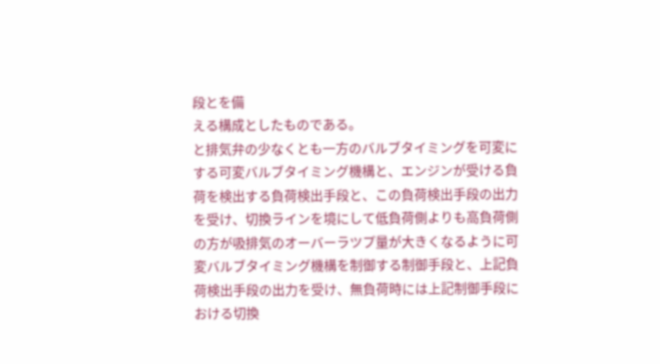段とを備
える構成としたものである。
と排気弁の少なくとも一方のバルブタイミングを可変に
する可変バルブタイミング機構と、エンジンが受ける負
荷を検出する負荷検出手段と、この負荷検出手段の出力
を受け、切換ラインを境にして低負荷側よりも高負荷側
の方が吸排気のオーバーラツプ量が大きくなるように可
変バルブタイミング機構を制御する制御手段と、上記負
荷検出手段の出力を受け、無負荷時には上記制御手段に
おける切換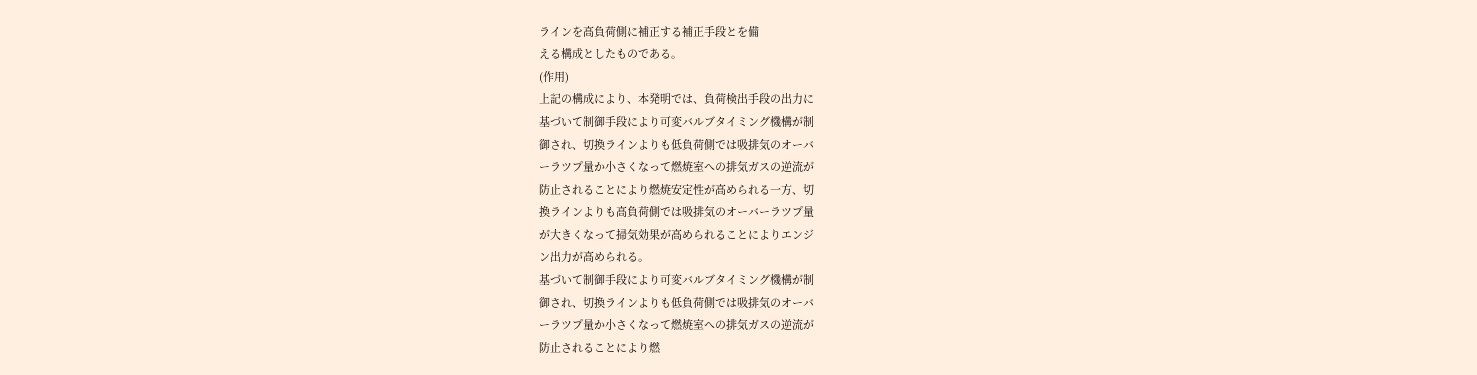ラインを高負荷側に補正する補正手段とを備
える構成としたものである。
(作用)
上記の構成により、本発明では、負荷検出手段の出力に
基づいて制御手段により可変バルブタイミング機構が制
御され、切換ラインよりも低負荷側では吸排気のオーバ
ーラツプ量か小さくなって燃焼室への排気ガスの逆流が
防止されることにより燃焼安定性が高められる一方、切
換ラインよりも高負荷側では吸排気のオーバーラツプ量
が大きくなって掃気効果が高められることによりエンジ
ン出力が高められる。
基づいて制御手段により可変バルブタイミング機構が制
御され、切換ラインよりも低負荷側では吸排気のオーバ
ーラツプ量か小さくなって燃焼室への排気ガスの逆流が
防止されることにより燃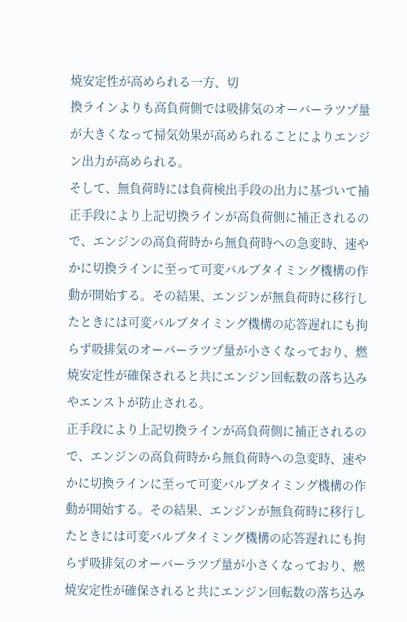焼安定性が高められる一方、切
換ラインよりも高負荷側では吸排気のオーバーラツプ量
が大きくなって掃気効果が高められることによりエンジ
ン出力が高められる。
そして、無負荷時には負荷検出手段の出力に基づいて補
正手段により上記切換ラインが高負荷側に補正されるの
で、エンジンの高負荷時から無負荷時への急変時、速や
かに切換ラインに至って可変バルブタイミング機構の作
動が開始する。その結果、エンジンが無負荷時に移行し
たときには可変バルブタイミング機構の応答遅れにも拘
らず吸排気のオーバーラツプ量が小さくなっており、燃
焼安定性が確保されると共にエンジン回転数の落ち込み
やエンストが防止される。
正手段により上記切換ラインが高負荷側に補正されるの
で、エンジンの高負荷時から無負荷時への急変時、速や
かに切換ラインに至って可変バルブタイミング機構の作
動が開始する。その結果、エンジンが無負荷時に移行し
たときには可変バルブタイミング機構の応答遅れにも拘
らず吸排気のオーバーラツプ量が小さくなっており、燃
焼安定性が確保されると共にエンジン回転数の落ち込み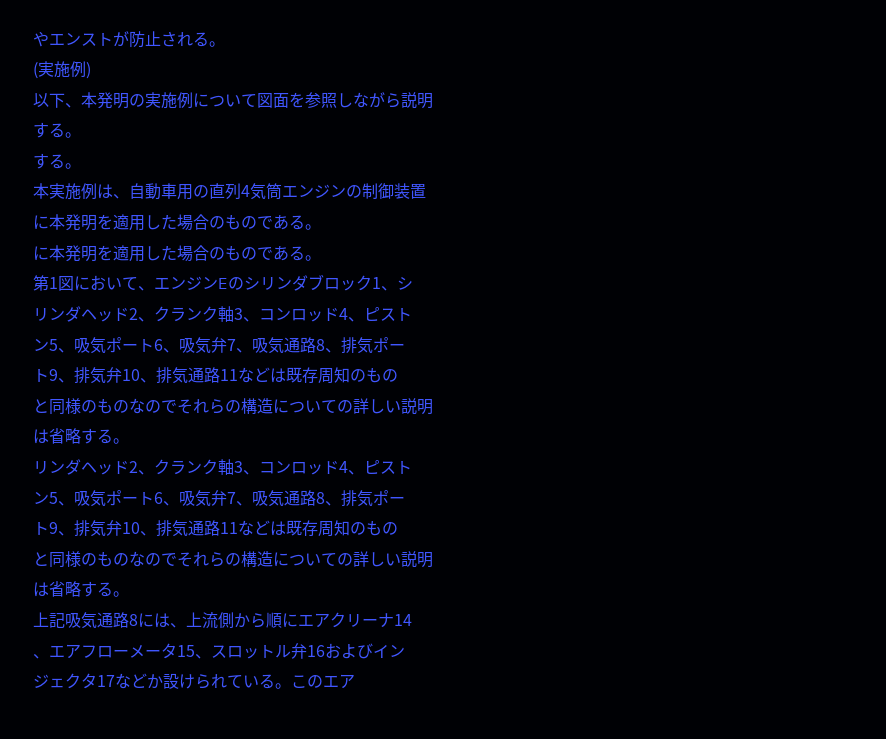やエンストが防止される。
(実施例)
以下、本発明の実施例について図面を参照しながら説明
する。
する。
本実施例は、自動車用の直列4気筒エンジンの制御装置
に本発明を適用した場合のものである。
に本発明を適用した場合のものである。
第1図において、エンジンEのシリンダブロック1、シ
リンダヘッド2、クランク軸3、コンロッド4、ピスト
ン5、吸気ポート6、吸気弁7、吸気通路8、排気ポー
ト9、排気弁10、排気通路11などは既存周知のもの
と同様のものなのでそれらの構造についての詳しい説明
は省略する。
リンダヘッド2、クランク軸3、コンロッド4、ピスト
ン5、吸気ポート6、吸気弁7、吸気通路8、排気ポー
ト9、排気弁10、排気通路11などは既存周知のもの
と同様のものなのでそれらの構造についての詳しい説明
は省略する。
上記吸気通路8には、上流側から順にエアクリーナ14
、エアフローメータ15、スロットル弁16およびイン
ジェクタ17などか設けられている。このエア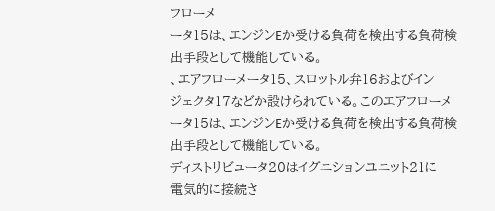フローメ
ータ15は、エンジンEか受ける負荷を検出する負荷検
出手段として機能している。
、エアフローメータ15、スロットル弁16およびイン
ジェクタ17などか設けられている。このエアフローメ
ータ15は、エンジンEか受ける負荷を検出する負荷検
出手段として機能している。
ディストリビュータ20はイグニションユニット21に
電気的に接続さ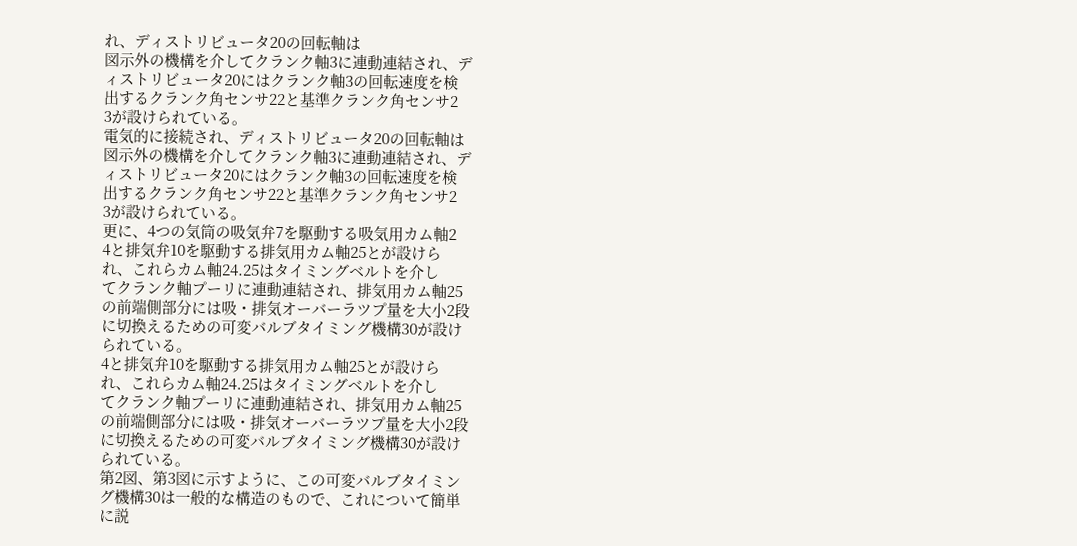れ、ディストリビュータ20の回転軸は
図示外の機構を介してクランク軸3に連動連結され、デ
ィストリビュータ20にはクランク軸3の回転速度を検
出するクランク角センサ22と基準クランク角センサ2
3が設けられている。
電気的に接続され、ディストリビュータ20の回転軸は
図示外の機構を介してクランク軸3に連動連結され、デ
ィストリビュータ20にはクランク軸3の回転速度を検
出するクランク角センサ22と基準クランク角センサ2
3が設けられている。
更に、4つの気筒の吸気弁7を駆動する吸気用カム軸2
4と排気弁10を駆動する排気用カム軸25とが設けら
れ、これらカム軸24.25はタイミングベルトを介し
てクランク軸プーリに連動連結され、排気用カム軸25
の前端側部分には吸・排気オーバーラツプ量を大小2段
に切換えるための可変バルブタイミング機構30が設け
られている。
4と排気弁10を駆動する排気用カム軸25とが設けら
れ、これらカム軸24.25はタイミングベルトを介し
てクランク軸プーリに連動連結され、排気用カム軸25
の前端側部分には吸・排気オーバーラツプ量を大小2段
に切換えるための可変バルブタイミング機構30が設け
られている。
第2図、第3図に示すように、この可変バルブタイミン
グ機構30は一般的な構造のもので、これについて簡単
に説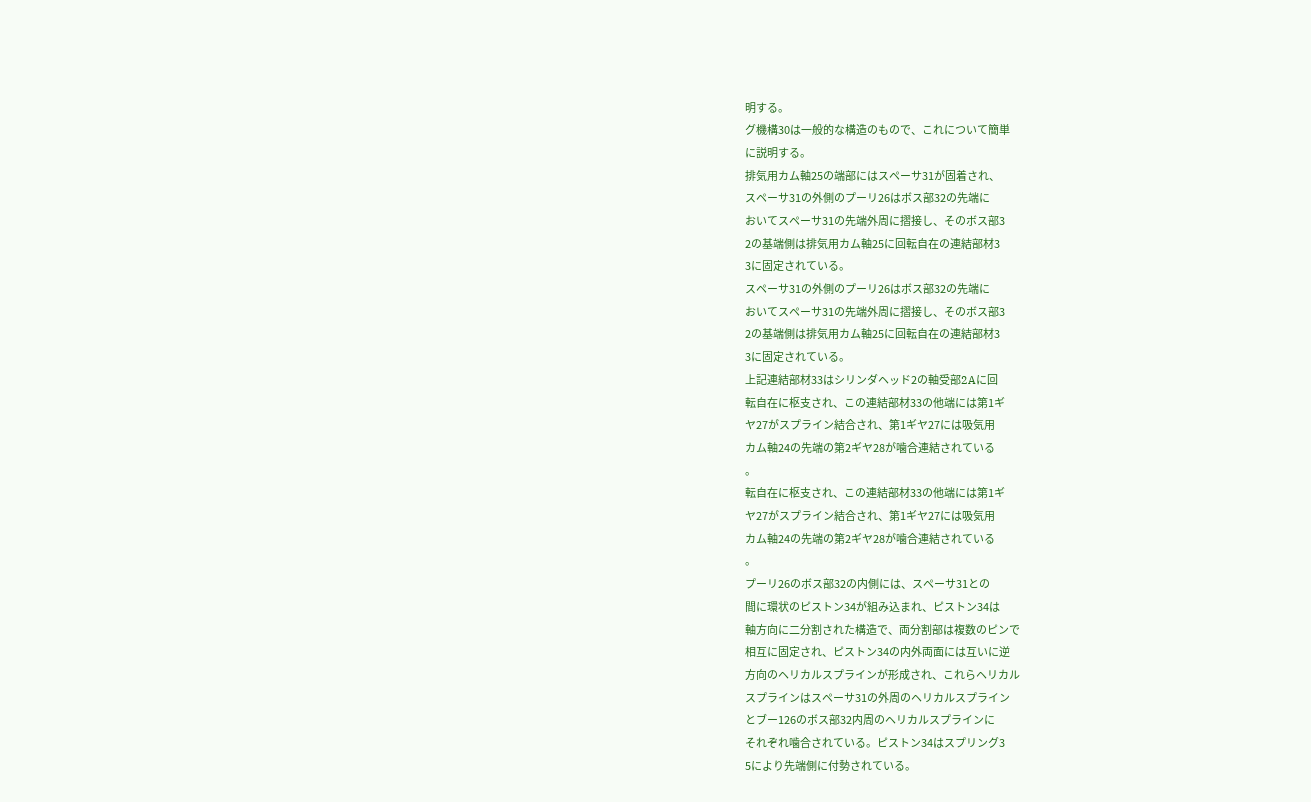明する。
グ機構30は一般的な構造のもので、これについて簡単
に説明する。
排気用カム軸25の端部にはスペーサ31が固着され、
スペーサ31の外側のプーリ26はボス部32の先端に
おいてスペーサ31の先端外周に摺接し、そのボス部3
2の基端側は排気用カム軸25に回転自在の連結部材3
3に固定されている。
スペーサ31の外側のプーリ26はボス部32の先端に
おいてスペーサ31の先端外周に摺接し、そのボス部3
2の基端側は排気用カム軸25に回転自在の連結部材3
3に固定されている。
上記連結部材33はシリンダヘッド2の軸受部2Aに回
転自在に枢支され、この連結部材33の他端には第1ギ
ヤ27がスプライン結合され、第1ギヤ27には吸気用
カム軸24の先端の第2ギヤ28が噛合連結されている
。
転自在に枢支され、この連結部材33の他端には第1ギ
ヤ27がスプライン結合され、第1ギヤ27には吸気用
カム軸24の先端の第2ギヤ28が噛合連結されている
。
プーリ26のボス部32の内側には、スペーサ31との
間に環状のピストン34が組み込まれ、ピストン34は
軸方向に二分割された構造で、両分割部は複数のピンで
相互に固定され、ピストン34の内外両面には互いに逆
方向のヘリカルスプラインが形成され、これらヘリカル
スプラインはスペーサ31の外周のヘリカルスプライン
とブー126のボス部32内周のヘリカルスプラインに
それぞれ噛合されている。ピストン34はスプリング3
5により先端側に付勢されている。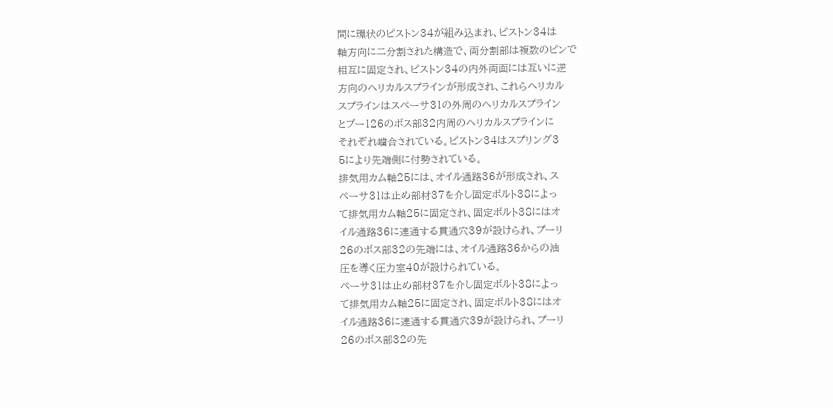間に環状のピストン34が組み込まれ、ピストン34は
軸方向に二分割された構造で、両分割部は複数のピンで
相互に固定され、ピストン34の内外両面には互いに逆
方向のヘリカルスプラインが形成され、これらヘリカル
スプラインはスペーサ31の外周のヘリカルスプライン
とブー126のボス部32内周のヘリカルスプラインに
それぞれ噛合されている。ピストン34はスプリング3
5により先端側に付勢されている。
排気用カム軸25には、オイル通路36が形成され、ス
ペーサ31は止め部材37を介し固定ボルト38によっ
て排気用カム軸25に固定され、固定ボルト38にはオ
イル通路36に連通する貫通穴39が設けられ、プーリ
26のボス部32の先端には、オイル通路36からの油
圧を導く圧力室40が設けられている。
ペーサ31は止め部材37を介し固定ボルト38によっ
て排気用カム軸25に固定され、固定ボルト38にはオ
イル通路36に連通する貫通穴39が設けられ、プーリ
26のボス部32の先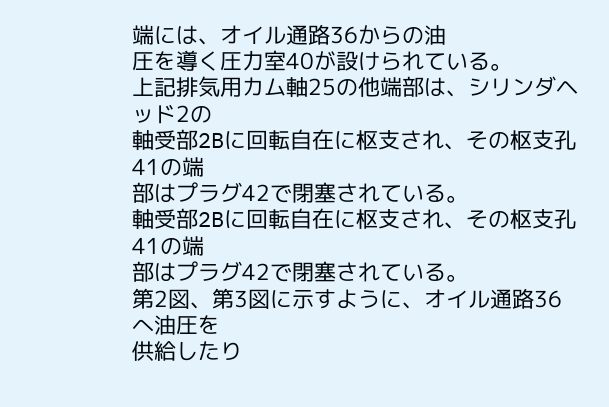端には、オイル通路36からの油
圧を導く圧力室40が設けられている。
上記排気用カム軸25の他端部は、シリンダヘッド2の
軸受部2Bに回転自在に枢支され、その枢支孔41の端
部はプラグ42で閉塞されている。
軸受部2Bに回転自在に枢支され、その枢支孔41の端
部はプラグ42で閉塞されている。
第2図、第3図に示すように、オイル通路36へ油圧を
供給したり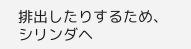排出したりするため、シリンダヘ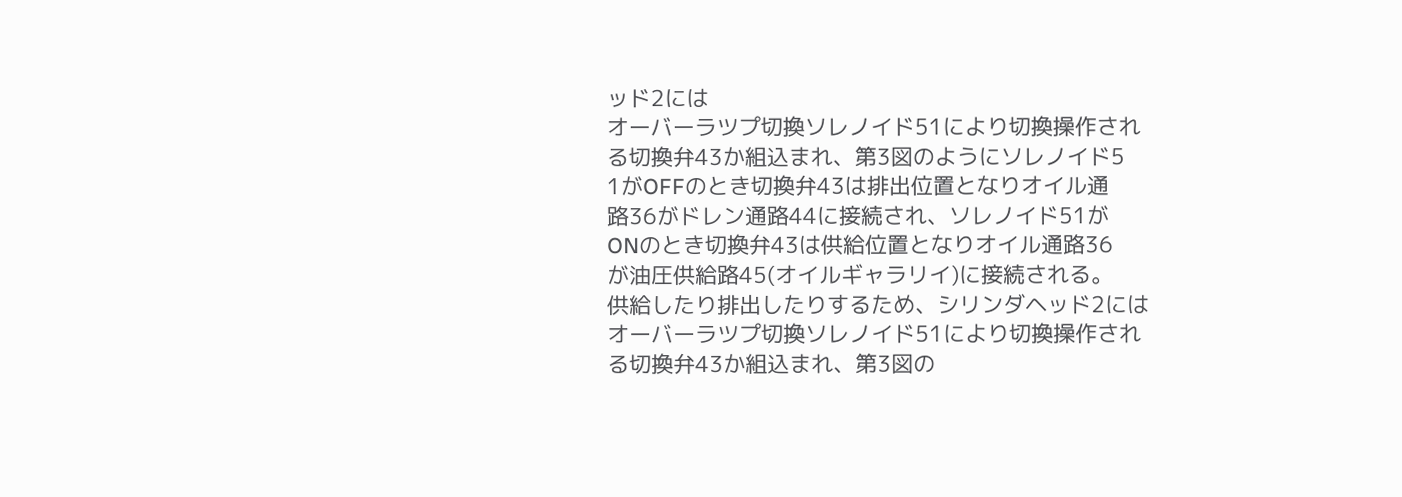ッド2には
オーバーラツプ切換ソレノイド51により切換操作され
る切換弁43か組込まれ、第3図のようにソレノイド5
1がOFFのとき切換弁43は排出位置となりオイル通
路36がドレン通路44に接続され、ソレノイド51が
ONのとき切換弁43は供給位置となりオイル通路36
が油圧供給路45(オイルギャラリイ)に接続される。
供給したり排出したりするため、シリンダヘッド2には
オーバーラツプ切換ソレノイド51により切換操作され
る切換弁43か組込まれ、第3図の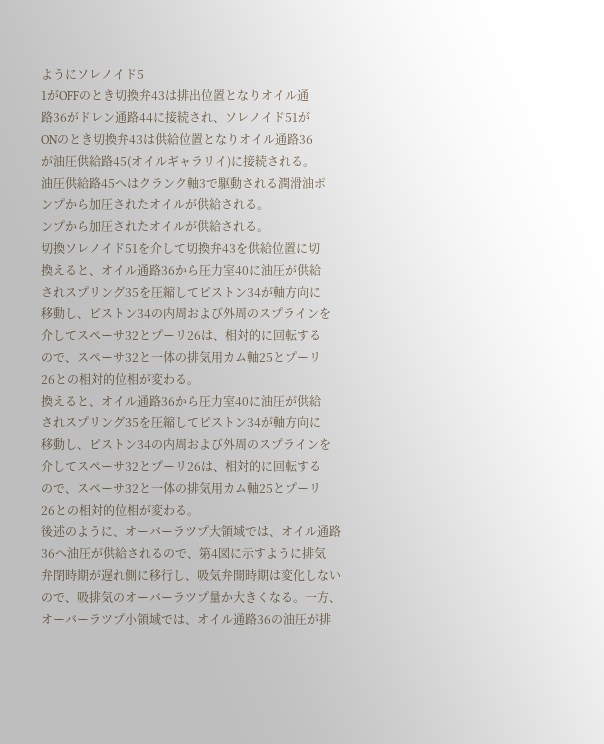ようにソレノイド5
1がOFFのとき切換弁43は排出位置となりオイル通
路36がドレン通路44に接続され、ソレノイド51が
ONのとき切換弁43は供給位置となりオイル通路36
が油圧供給路45(オイルギャラリイ)に接続される。
油圧供給路45へはクランク軸3で駆動される潤滑油ポ
ンプから加圧されたオイルが供給される。
ンプから加圧されたオイルが供給される。
切換ソレノイド51を介して切換弁43を供給位置に切
換えると、オイル通路36から圧力室40に油圧が供給
されスプリング35を圧縮してピストン34が軸方向に
移動し、ピストン34の内周および外周のスプラインを
介してスペーサ32とプーリ26は、相対的に回転する
ので、スペーサ32と一体の排気用カム軸25とプーリ
26との相対的位相が変わる。
換えると、オイル通路36から圧力室40に油圧が供給
されスプリング35を圧縮してピストン34が軸方向に
移動し、ピストン34の内周および外周のスプラインを
介してスペーサ32とプーリ26は、相対的に回転する
ので、スペーサ32と一体の排気用カム軸25とプーリ
26との相対的位相が変わる。
後述のように、オーバーラツプ大領域では、オイル通路
36へ油圧が供給されるので、第4図に示すように排気
弁閉時期が遅れ側に移行し、吸気弁開時期は変化しない
ので、吸排気のオーバーラツプ量か大きくなる。一方、
オーバーラツプ小領域では、オイル通路36の油圧が排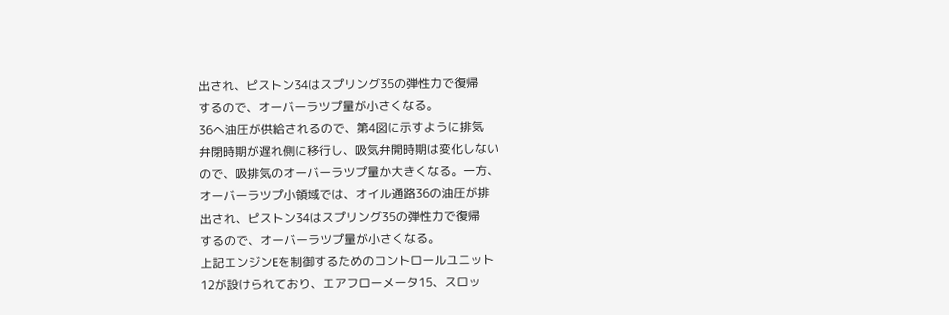出され、ピストン34はスプリング35の弾性力で復帰
するので、オーバーラツプ量が小さくなる。
36へ油圧が供給されるので、第4図に示すように排気
弁閉時期が遅れ側に移行し、吸気弁開時期は変化しない
ので、吸排気のオーバーラツプ量か大きくなる。一方、
オーバーラツプ小領域では、オイル通路36の油圧が排
出され、ピストン34はスプリング35の弾性力で復帰
するので、オーバーラツプ量が小さくなる。
上記エンジンEを制御するためのコントロールユニット
12が設けられており、エアフローメータ15、スロッ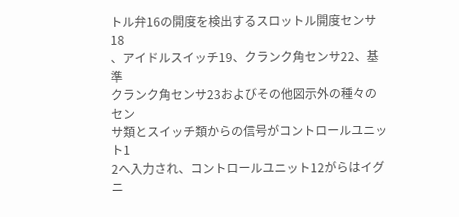トル弁16の開度を検出するスロットル開度センサ18
、アイドルスイッチ19、クランク角センサ22、基準
クランク角センサ23およびその他図示外の種々のセン
サ類とスイッチ類からの信号がコントロールユニット1
2へ入力され、コントロールユニット12がらはイグニ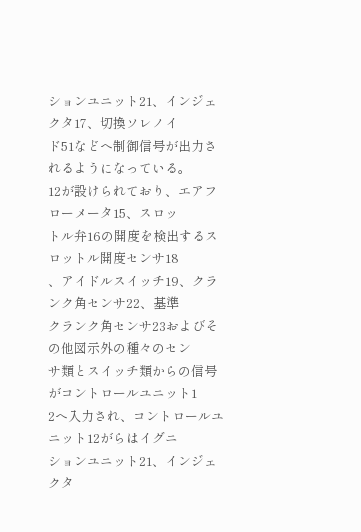ションユニット21、インジェクタ17、切換ソレノイ
ド51などへ制御信号が出力されるようになっている。
12が設けられており、エアフローメータ15、スロッ
トル弁16の開度を検出するスロットル開度センサ18
、アイドルスイッチ19、クランク角センサ22、基準
クランク角センサ23およびその他図示外の種々のセン
サ類とスイッチ類からの信号がコントロールユニット1
2へ入力され、コントロールユニット12がらはイグニ
ションユニット21、インジェクタ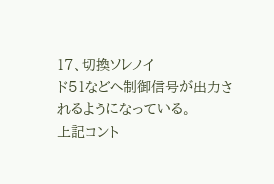17、切換ソレノイ
ド51などへ制御信号が出力されるようになっている。
上記コント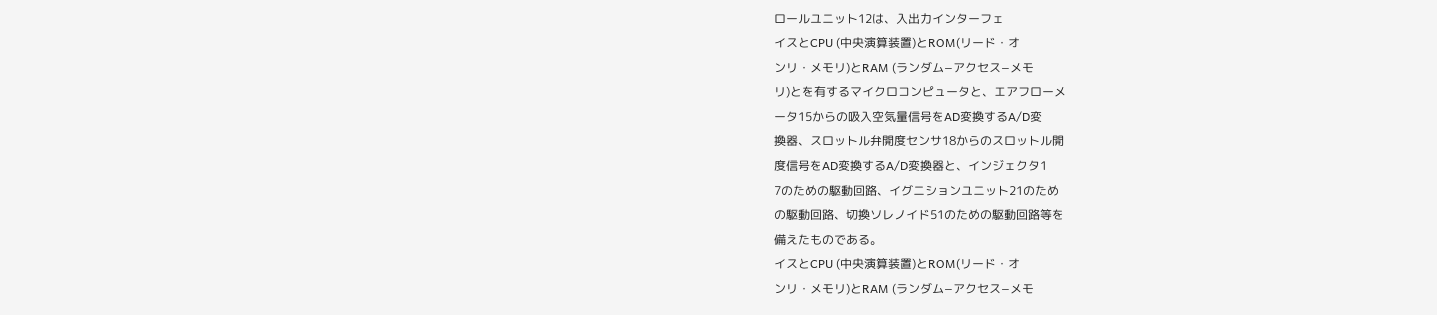ロールユニット12は、入出力インターフェ
イスとCPU (中央演算装置)とROM(リード・オ
ンリ・メモリ)とRAM (ランダム−アクセス−メモ
リ)とを有するマイクロコンピュータと、エアフローメ
ータ15からの吸入空気量信号をAD変換するA/D変
換器、スロットル弁開度センサ18からのスロットル開
度信号をAD変換するA/D変換器と、インジェクタ1
7のための駆動回路、イグニションユニット21のため
の駆動回路、切換ソレノイド51のための駆動回路等を
備えたものである。
イスとCPU (中央演算装置)とROM(リード・オ
ンリ・メモリ)とRAM (ランダム−アクセス−メモ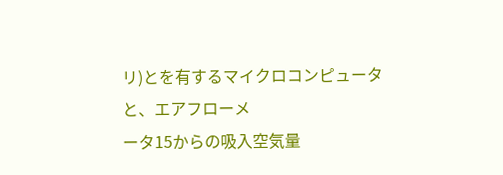リ)とを有するマイクロコンピュータと、エアフローメ
ータ15からの吸入空気量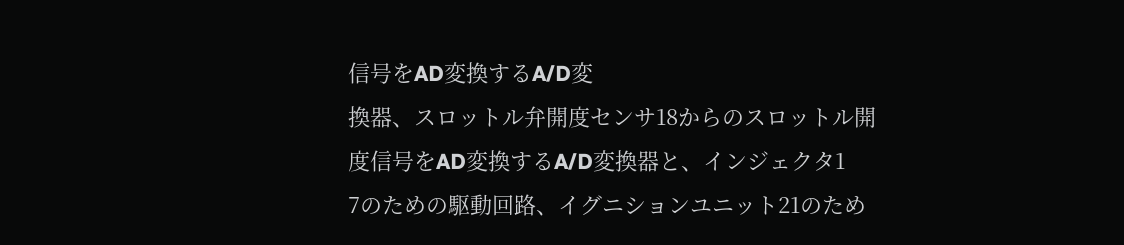信号をAD変換するA/D変
換器、スロットル弁開度センサ18からのスロットル開
度信号をAD変換するA/D変換器と、インジェクタ1
7のための駆動回路、イグニションユニット21のため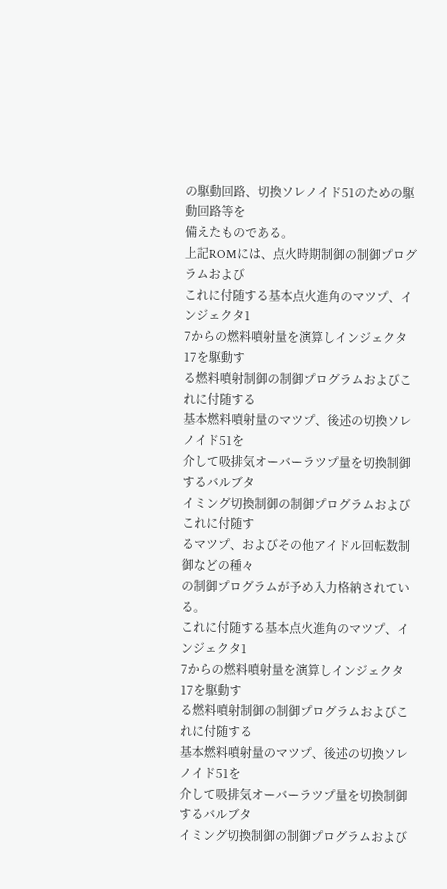の駆動回路、切換ソレノイド51のための駆動回路等を
備えたものである。
上記ROMには、点火時期制御の制御プログラムおよび
これに付随する基本点火進角のマツプ、インジェクタ1
7からの燃料噴射量を演算しインジェクタ17を駆動す
る燃料噴射制御の制御プログラムおよびこれに付随する
基本燃料噴射量のマツプ、後述の切換ソレノイド51を
介して吸排気オーバーラツプ量を切換制御するバルブタ
イミング切換制御の制御プログラムおよびこれに付随す
るマツプ、およびその他アイドル回転数制御などの種々
の制御プログラムが予め入力格納されている。
これに付随する基本点火進角のマツプ、インジェクタ1
7からの燃料噴射量を演算しインジェクタ17を駆動す
る燃料噴射制御の制御プログラムおよびこれに付随する
基本燃料噴射量のマツプ、後述の切換ソレノイド51を
介して吸排気オーバーラツプ量を切換制御するバルブタ
イミング切換制御の制御プログラムおよび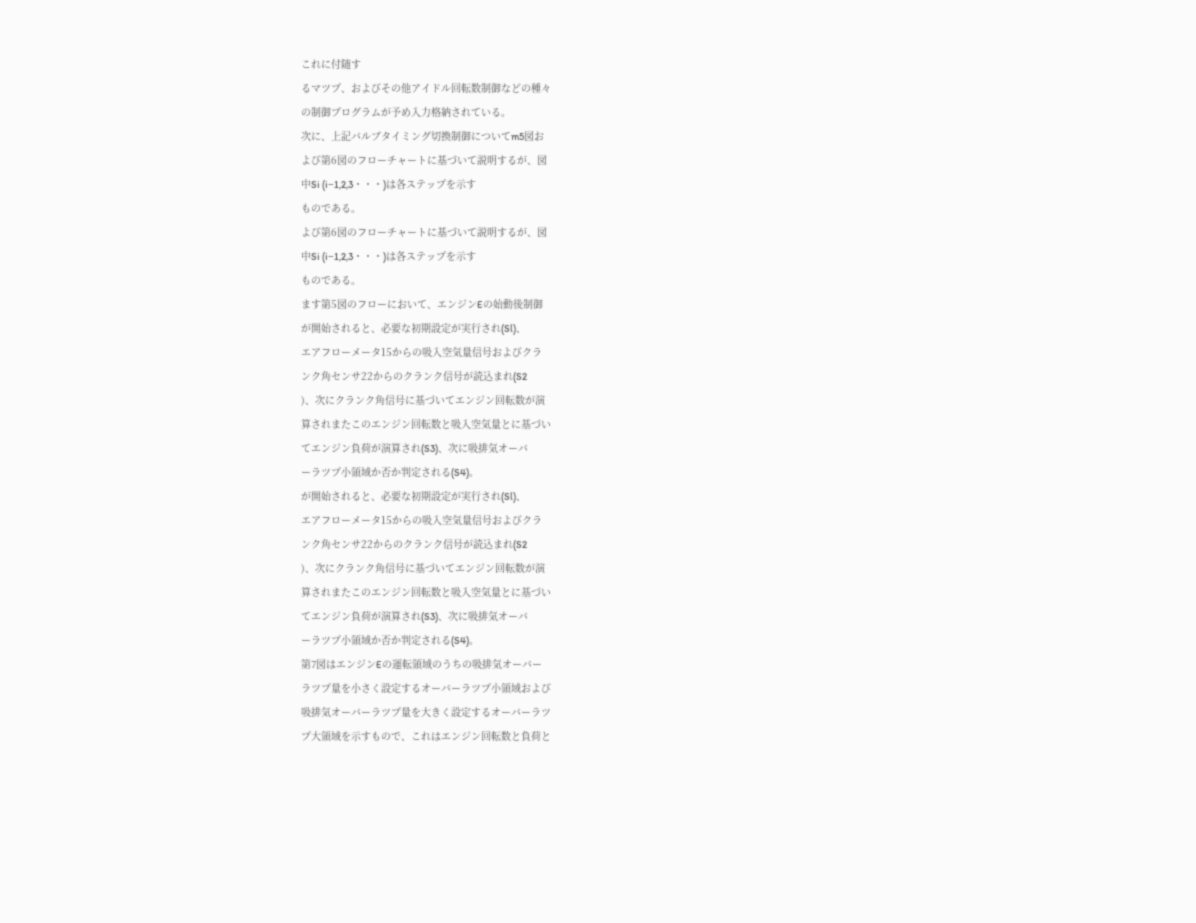これに付随す
るマツプ、およびその他アイドル回転数制御などの種々
の制御プログラムが予め入力格納されている。
次に、上記バルブタイミング切換制御についてm5図お
よび第6図のフローチャートに基づいて説明するが、図
中Si (i−1,2,3・・・)は各ステップを示す
ものである。
よび第6図のフローチャートに基づいて説明するが、図
中Si (i−1,2,3・・・)は各ステップを示す
ものである。
ます第5図のフローにおいて、エンジンEの始動後制御
が開始されると、必要な初期設定が実行され(Sl)、
エアフローメータ15からの吸入空気量信号およびクラ
ンク角センサ22からのクランク信号が読込まれ(S2
)、次にクランク角信号に基づいてエンジン回転数が演
算されまたこのエンジン回転数と吸入空気量とに基づい
てエンジン負荷が演算され(S3)、次に吸排気オーバ
ーラツプ小領域か否か判定される(S4)。
が開始されると、必要な初期設定が実行され(Sl)、
エアフローメータ15からの吸入空気量信号およびクラ
ンク角センサ22からのクランク信号が読込まれ(S2
)、次にクランク角信号に基づいてエンジン回転数が演
算されまたこのエンジン回転数と吸入空気量とに基づい
てエンジン負荷が演算され(S3)、次に吸排気オーバ
ーラツプ小領域か否か判定される(S4)。
第7図はエンジンEの運転領域のうちの吸排気オーバー
ラツプ量を小さく設定するオーバーラツプ小領域および
吸排気オーバーラツプ量を大きく設定するオーバーラツ
プ大領域を示すもので、これはエンジン回転数と負荷と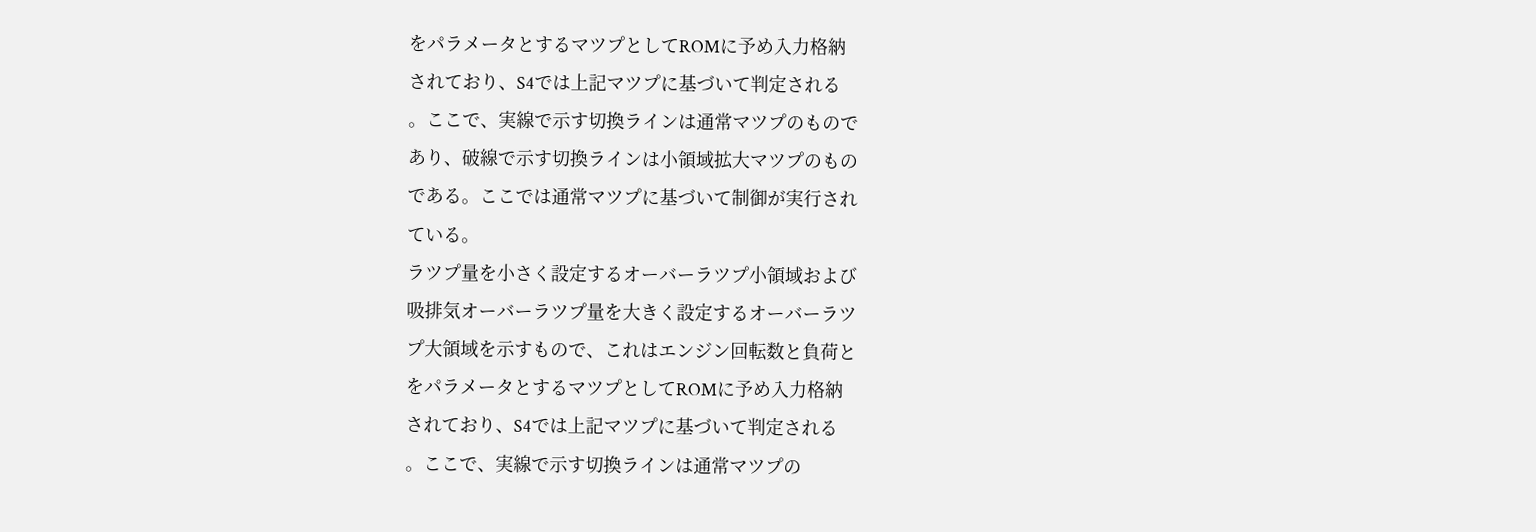をパラメータとするマツプとしてROMに予め入力格納
されており、S4では上記マツプに基づいて判定される
。ここで、実線で示す切換ラインは通常マツプのもので
あり、破線で示す切換ラインは小領域拡大マツプのもの
である。ここでは通常マツプに基づいて制御が実行され
ている。
ラツプ量を小さく設定するオーバーラツプ小領域および
吸排気オーバーラツプ量を大きく設定するオーバーラツ
プ大領域を示すもので、これはエンジン回転数と負荷と
をパラメータとするマツプとしてROMに予め入力格納
されており、S4では上記マツプに基づいて判定される
。ここで、実線で示す切換ラインは通常マツプの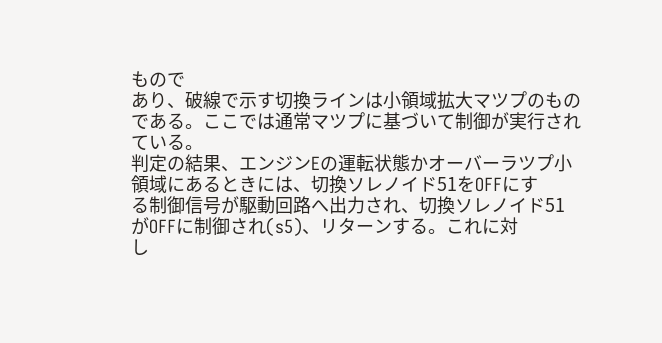もので
あり、破線で示す切換ラインは小領域拡大マツプのもの
である。ここでは通常マツプに基づいて制御が実行され
ている。
判定の結果、エンジンEの運転状態かオーバーラツプ小
領域にあるときには、切換ソレノイド51をOFFにす
る制御信号が駆動回路へ出力され、切換ソレノイド51
がOFFに制御され(s5)、リターンする。これに対
し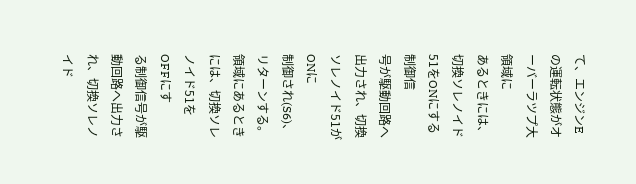て、エンジンEの運転状態がオーバーラツプ大領域に
あるときには、切換ソレノイド51をONにする制御信
号が駆動回路へ出力され、切換ソレノイド51がONに
制御され(S6)、リターンする。
領域にあるときには、切換ソレノイド51をOFFにす
る制御信号が駆動回路へ出力され、切換ソレノイド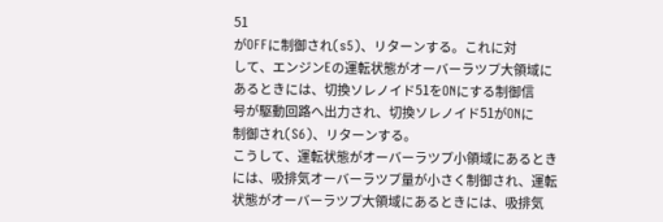51
がOFFに制御され(s5)、リターンする。これに対
して、エンジンEの運転状態がオーバーラツプ大領域に
あるときには、切換ソレノイド51をONにする制御信
号が駆動回路へ出力され、切換ソレノイド51がONに
制御され(S6)、リターンする。
こうして、運転状態がオーバーラツプ小領域にあるとき
には、吸排気オーバーラツプ量が小さく制御され、運転
状態がオーバーラツプ大領域にあるときには、吸排気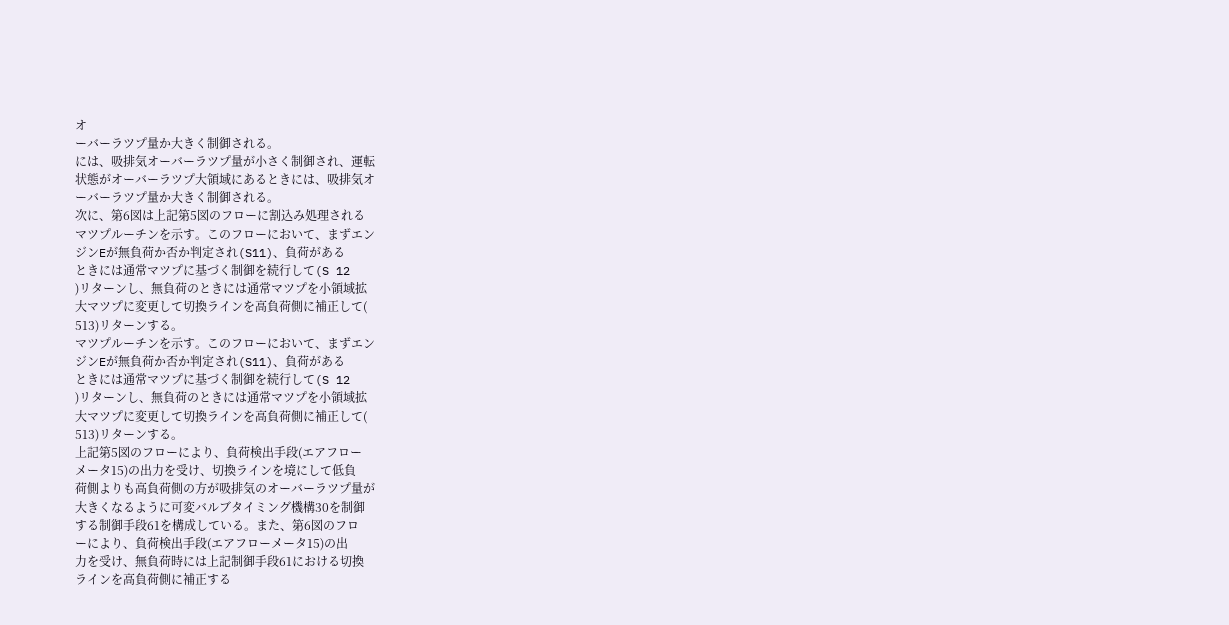オ
ーバーラツプ量か大きく制御される。
には、吸排気オーバーラツプ量が小さく制御され、運転
状態がオーバーラツプ大領域にあるときには、吸排気オ
ーバーラツプ量か大きく制御される。
次に、第6図は上記第5図のフローに割込み処理される
マツプルーチンを示す。このフローにおいて、まずエン
ジンEが無負荷か否か判定され(S11)、負荷がある
ときには通常マツプに基づく制御を続行して(S 12
)リターンし、無負荷のときには通常マツプを小領域拡
大マツプに変更して切換ラインを高負荷側に補正して(
513)リターンする。
マツプルーチンを示す。このフローにおいて、まずエン
ジンEが無負荷か否か判定され(S11)、負荷がある
ときには通常マツプに基づく制御を続行して(S 12
)リターンし、無負荷のときには通常マツプを小領域拡
大マツプに変更して切換ラインを高負荷側に補正して(
513)リターンする。
上記第5図のフローにより、負荷検出手段(エアフロー
メータ15)の出力を受け、切換ラインを境にして低負
荷側よりも高負荷側の方が吸排気のオーバーラツプ量が
大きくなるように可変バルブタイミング機構30を制御
する制御手段61を構成している。また、第6図のフロ
ーにより、負荷検出手段(エアフローメータ15)の出
力を受け、無負荷時には上記制御手段61における切換
ラインを高負荷側に補正する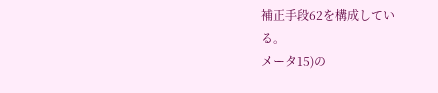補正手段62を構成してい
る。
メータ15)の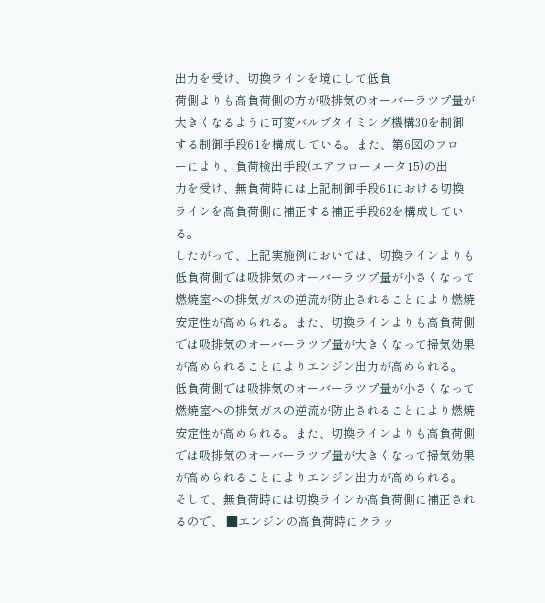出力を受け、切換ラインを境にして低負
荷側よりも高負荷側の方が吸排気のオーバーラツプ量が
大きくなるように可変バルブタイミング機構30を制御
する制御手段61を構成している。また、第6図のフロ
ーにより、負荷検出手段(エアフローメータ15)の出
力を受け、無負荷時には上記制御手段61における切換
ラインを高負荷側に補正する補正手段62を構成してい
る。
したがって、上記実施例においては、切換ラインよりも
低負荷側では吸排気のオーバーラツプ量が小さくなって
燃焼室への排気ガスの逆流が防止されることにより燃焼
安定性が高められる。また、切換ラインよりも高負荷側
では吸排気のオーバーラツプ量が大きくなって掃気効果
が高められることによりエンジン出力が高められる。
低負荷側では吸排気のオーバーラツプ量が小さくなって
燃焼室への排気ガスの逆流が防止されることにより燃焼
安定性が高められる。また、切換ラインよりも高負荷側
では吸排気のオーバーラツプ量が大きくなって掃気効果
が高められることによりエンジン出力が高められる。
そして、無負荷時には切換ラインか高負荷側に補正され
るので、 ■エンジンの高負荷時にクラッ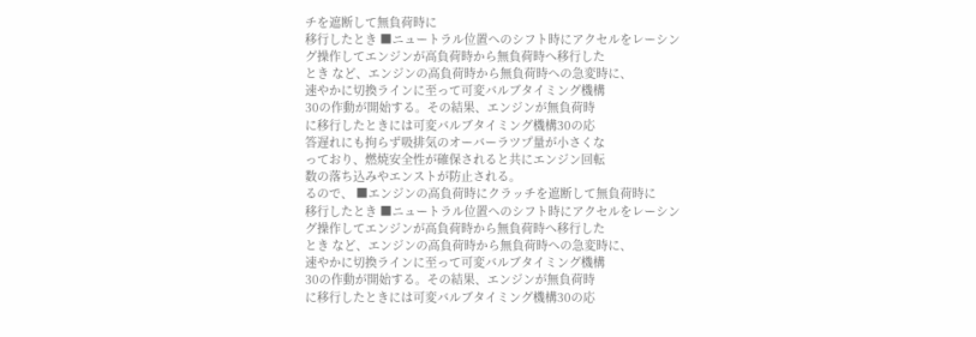チを遮断して無負荷時に
移行したとき ■ニュートラル位置へのシフト時にアクセルをレーシン
グ操作してエンジンが高負荷時から無負荷時へ移行した
とき など、エンジンの高負荷時から無負荷時への急変時に、
速やかに切換ラインに至って可変バルブタイミング機構
30の作動が開始する。その結果、エンジンが無負荷時
に移行したときには可変バルブタイミング機構30の応
答遅れにも拘らず吸排気のオーバーラツプ量が小さくな
っており、燃焼安全性が確保されると共にエンジン回転
数の落ち込みやエンストが防止される。
るので、 ■エンジンの高負荷時にクラッチを遮断して無負荷時に
移行したとき ■ニュートラル位置へのシフト時にアクセルをレーシン
グ操作してエンジンが高負荷時から無負荷時へ移行した
とき など、エンジンの高負荷時から無負荷時への急変時に、
速やかに切換ラインに至って可変バルブタイミング機構
30の作動が開始する。その結果、エンジンが無負荷時
に移行したときには可変バルブタイミング機構30の応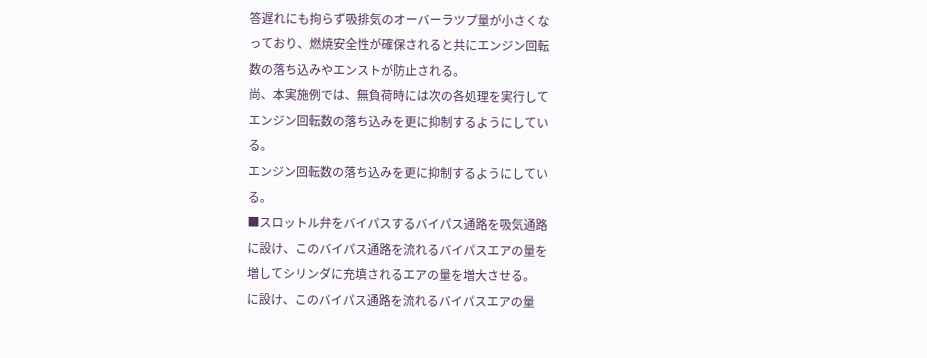答遅れにも拘らず吸排気のオーバーラツプ量が小さくな
っており、燃焼安全性が確保されると共にエンジン回転
数の落ち込みやエンストが防止される。
尚、本実施例では、無負荷時には次の各処理を実行して
エンジン回転数の落ち込みを更に抑制するようにしてい
る。
エンジン回転数の落ち込みを更に抑制するようにしてい
る。
■スロットル弁をバイパスするバイパス通路を吸気通路
に設け、このバイパス通路を流れるバイパスエアの量を
増してシリンダに充填されるエアの量を増大させる。
に設け、このバイパス通路を流れるバイパスエアの量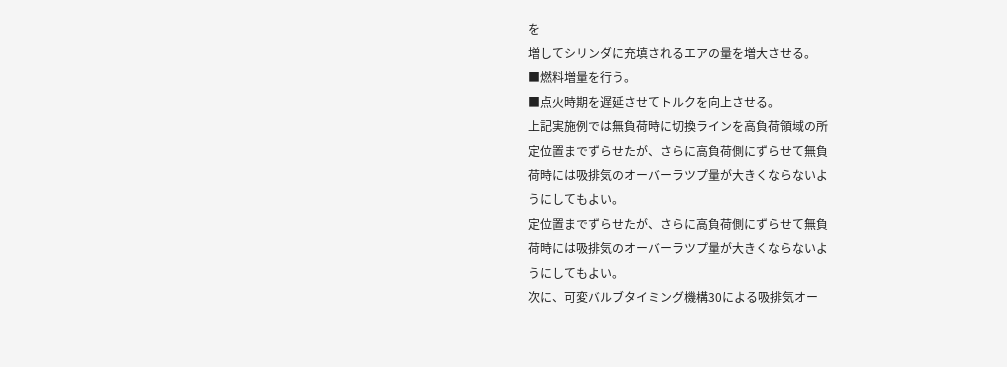を
増してシリンダに充填されるエアの量を増大させる。
■燃料増量を行う。
■点火時期を遅延させてトルクを向上させる。
上記実施例では無負荷時に切換ラインを高負荷領域の所
定位置までずらせたが、さらに高負荷側にずらせて無負
荷時には吸排気のオーバーラツプ量が大きくならないよ
うにしてもよい。
定位置までずらせたが、さらに高負荷側にずらせて無負
荷時には吸排気のオーバーラツプ量が大きくならないよ
うにしてもよい。
次に、可変バルブタイミング機構30による吸排気オー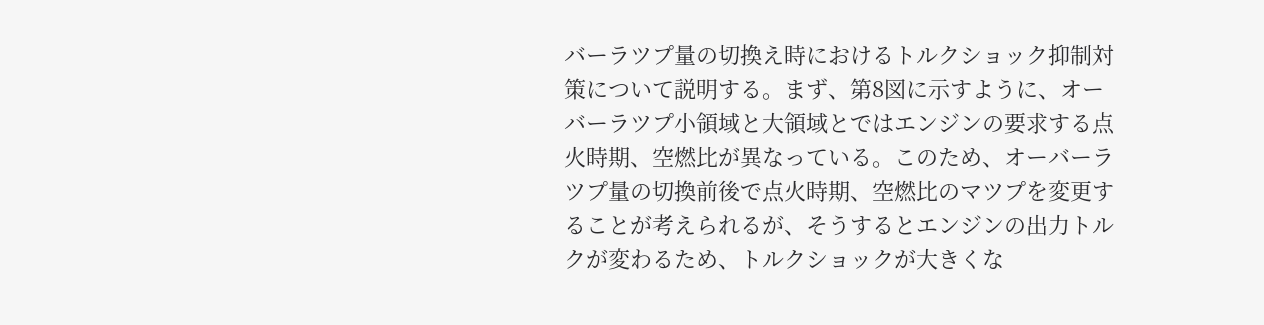バーラツプ量の切換え時におけるトルクショック抑制対
策について説明する。まず、第8図に示すように、オー
バーラツプ小領域と大領域とではエンジンの要求する点
火時期、空燃比が異なっている。このため、オーバーラ
ツプ量の切換前後で点火時期、空燃比のマツプを変更す
ることが考えられるが、そうするとエンジンの出力トル
クが変わるため、トルクショックが大きくな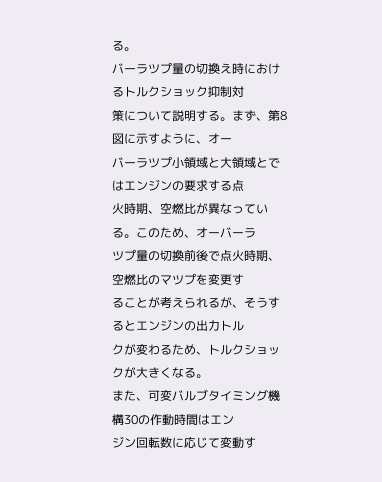る。
バーラツプ量の切換え時におけるトルクショック抑制対
策について説明する。まず、第8図に示すように、オー
バーラツプ小領域と大領域とではエンジンの要求する点
火時期、空燃比が異なっている。このため、オーバーラ
ツプ量の切換前後で点火時期、空燃比のマツプを変更す
ることが考えられるが、そうするとエンジンの出力トル
クが変わるため、トルクショックが大きくなる。
また、可変バルブタイミング機構30の作動時間はエン
ジン回転数に応じて変動す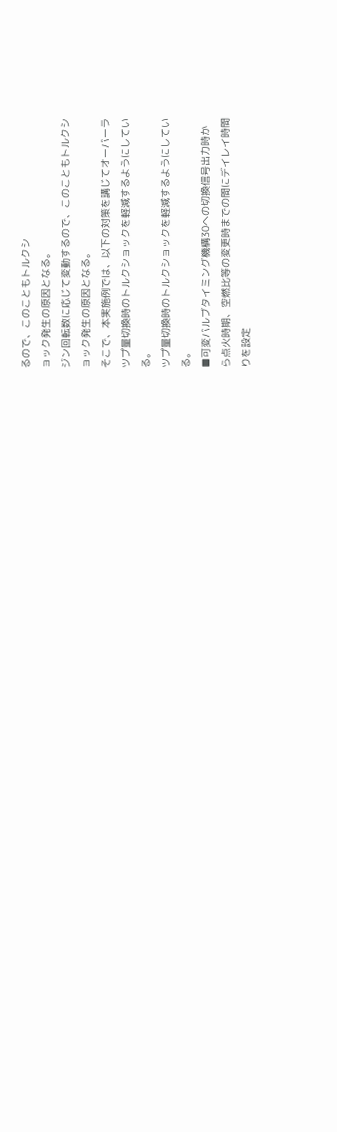るので、このこともトルクシ
ョック発生の原因となる。
ジン回転数に応じて変動するので、このこともトルクシ
ョック発生の原因となる。
そこで、本実施例では、以下の対策を講じてオーバーラ
ツプ量切換時のトルクショックを軽減するようにしてい
る。
ツプ量切換時のトルクショックを軽減するようにしてい
る。
■可変バルブタイミング機構30への切換信号出力時か
ら点火時期、空燃比等の変更時までの間にデイレイ時間
りを設定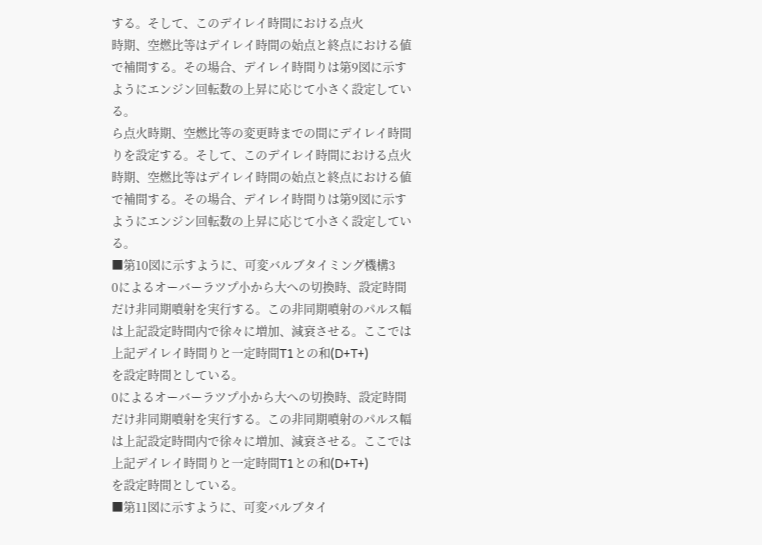する。そして、このデイレイ時間における点火
時期、空燃比等はデイレイ時間の始点と終点における値
で補間する。その場合、デイレイ時間りは第9図に示す
ようにエンジン回転数の上昇に応じて小さく設定してい
る。
ら点火時期、空燃比等の変更時までの間にデイレイ時間
りを設定する。そして、このデイレイ時間における点火
時期、空燃比等はデイレイ時間の始点と終点における値
で補間する。その場合、デイレイ時間りは第9図に示す
ようにエンジン回転数の上昇に応じて小さく設定してい
る。
■第10図に示すように、可変バルブタイミング機構3
0によるオーバーラツプ小から大への切換時、設定時間
だけ非同期噴射を実行する。この非同期噴射のパルス幅
は上記設定時間内で徐々に増加、減衰させる。ここでは
上記デイレイ時間りと一定時間T1との和(D+T+)
を設定時間としている。
0によるオーバーラツプ小から大への切換時、設定時間
だけ非同期噴射を実行する。この非同期噴射のパルス幅
は上記設定時間内で徐々に増加、減衰させる。ここでは
上記デイレイ時間りと一定時間T1との和(D+T+)
を設定時間としている。
■第11図に示すように、可変バルブタイ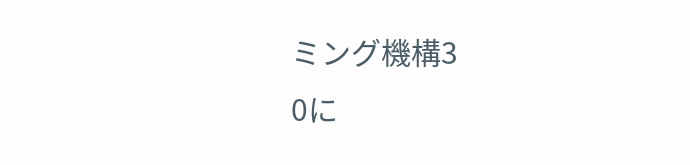ミング機構3
0に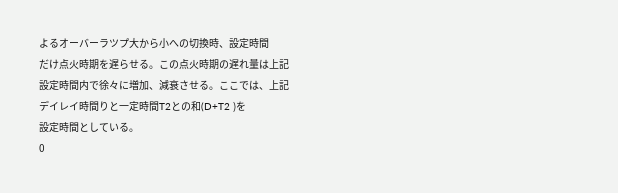よるオーバーラツプ大から小への切換時、設定時間
だけ点火時期を遅らせる。この点火時期の遅れ量は上記
設定時間内で徐々に増加、減衰させる。ここでは、上記
デイレイ時間りと一定時間T2との和(D+T2 )を
設定時間としている。
0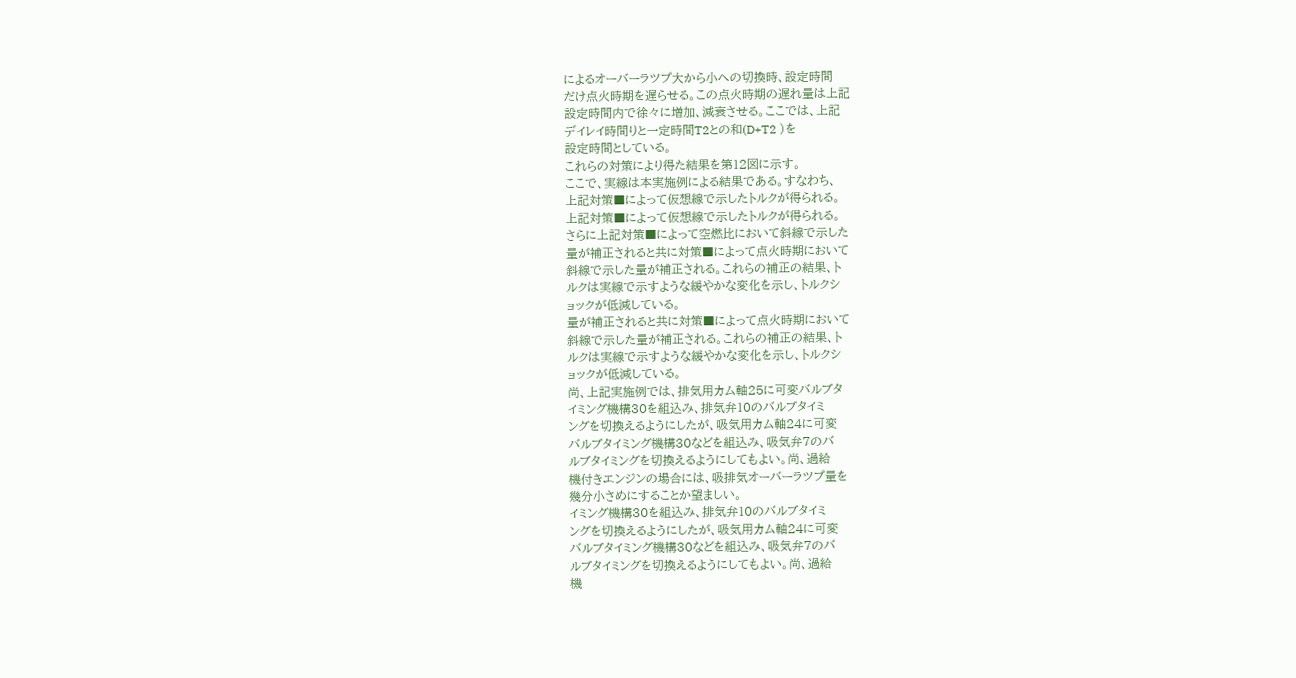によるオーバーラツプ大から小への切換時、設定時間
だけ点火時期を遅らせる。この点火時期の遅れ量は上記
設定時間内で徐々に増加、減衰させる。ここでは、上記
デイレイ時間りと一定時間T2との和(D+T2 )を
設定時間としている。
これらの対策により得た結果を第12図に示す。
ここで、実線は本実施例による結果である。すなわち、
上記対策■によって仮想線で示したトルクが得られる。
上記対策■によって仮想線で示したトルクが得られる。
さらに上記対策■によって空燃比において斜線で示した
量が補正されると共に対策■によって点火時期において
斜線で示した量が補正される。これらの補正の結果、ト
ルクは実線で示すような緩やかな変化を示し、トルクシ
ョックが低減している。
量が補正されると共に対策■によって点火時期において
斜線で示した量が補正される。これらの補正の結果、ト
ルクは実線で示すような緩やかな変化を示し、トルクシ
ョックが低減している。
尚、上記実施例では、排気用カム軸25に可変バルブタ
イミング機構30を組込み、排気弁10のバルブタイミ
ングを切換えるようにしたが、吸気用カム軸24に可変
バルブタイミング機構30などを組込み、吸気弁7のバ
ルブタイミングを切換えるようにしてもよい。尚、過給
機付きエンジンの場合には、吸排気オーバーラツプ量を
幾分小さめにすることか望ましい。
イミング機構30を組込み、排気弁10のバルブタイミ
ングを切換えるようにしたが、吸気用カム軸24に可変
バルブタイミング機構30などを組込み、吸気弁7のバ
ルブタイミングを切換えるようにしてもよい。尚、過給
機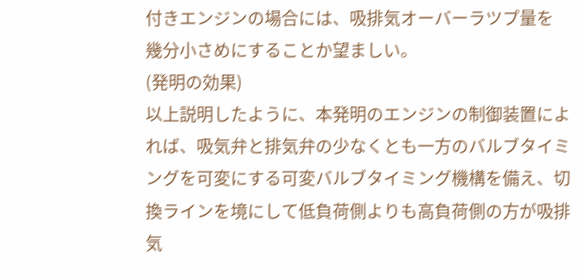付きエンジンの場合には、吸排気オーバーラツプ量を
幾分小さめにすることか望ましい。
(発明の効果)
以上説明したように、本発明のエンジンの制御装置によ
れば、吸気弁と排気弁の少なくとも一方のバルブタイミ
ングを可変にする可変バルブタイミング機構を備え、切
換ラインを境にして低負荷側よりも高負荷側の方が吸排
気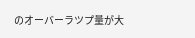のオーバーラツプ量が大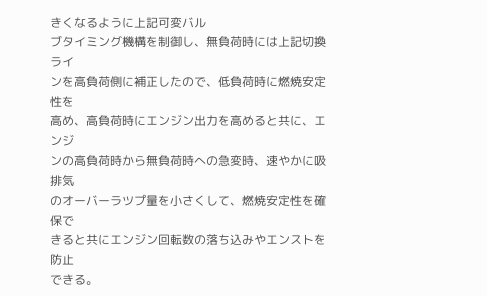きくなるように上記可変バル
ブタイミング機構を制御し、無負荷時には上記切換ライ
ンを高負荷側に補正したので、低負荷時に燃焼安定性を
高め、高負荷時にエンジン出力を高めると共に、エンジ
ンの高負荷時から無負荷時への急変時、速やかに吸排気
のオーバーラツプ量を小さくして、燃焼安定性を確保で
きると共にエンジン回転数の落ち込みやエンストを防止
できる。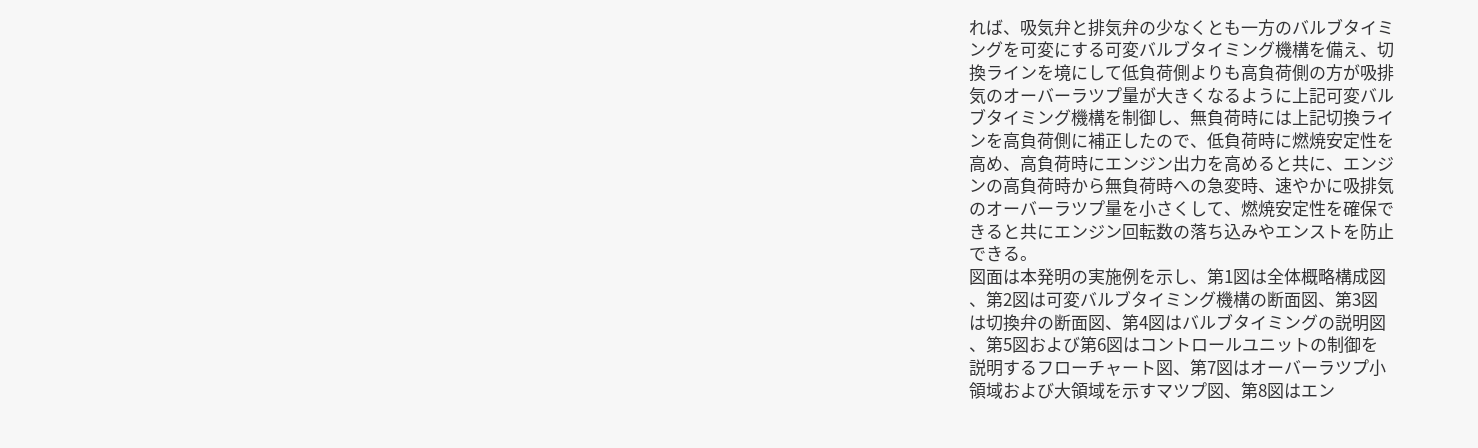れば、吸気弁と排気弁の少なくとも一方のバルブタイミ
ングを可変にする可変バルブタイミング機構を備え、切
換ラインを境にして低負荷側よりも高負荷側の方が吸排
気のオーバーラツプ量が大きくなるように上記可変バル
ブタイミング機構を制御し、無負荷時には上記切換ライ
ンを高負荷側に補正したので、低負荷時に燃焼安定性を
高め、高負荷時にエンジン出力を高めると共に、エンジ
ンの高負荷時から無負荷時への急変時、速やかに吸排気
のオーバーラツプ量を小さくして、燃焼安定性を確保で
きると共にエンジン回転数の落ち込みやエンストを防止
できる。
図面は本発明の実施例を示し、第1図は全体概略構成図
、第2図は可変バルブタイミング機構の断面図、第3図
は切換弁の断面図、第4図はバルブタイミングの説明図
、第5図および第6図はコントロールユニットの制御を
説明するフローチャート図、第7図はオーバーラツプ小
領域および大領域を示すマツプ図、第8図はエン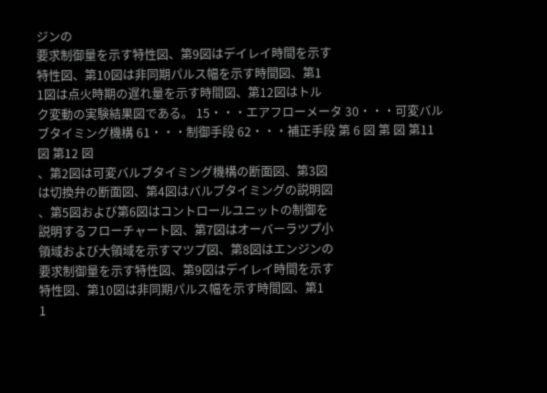ジンの
要求制御量を示す特性図、第9図はデイレイ時間を示す
特性図、第10図は非同期パルス幅を示す時間図、第1
1図は点火時期の遅れ量を示す時間図、第12図はトル
ク変動の実験結果図である。 15・・・エアフローメータ 30・・・可変バルブタイミング機構 61・・・制御手段 62・・・補正手段 第 6 図 第 図 第11 図 第12 図
、第2図は可変バルブタイミング機構の断面図、第3図
は切換弁の断面図、第4図はバルブタイミングの説明図
、第5図および第6図はコントロールユニットの制御を
説明するフローチャート図、第7図はオーバーラツプ小
領域および大領域を示すマツプ図、第8図はエンジンの
要求制御量を示す特性図、第9図はデイレイ時間を示す
特性図、第10図は非同期パルス幅を示す時間図、第1
1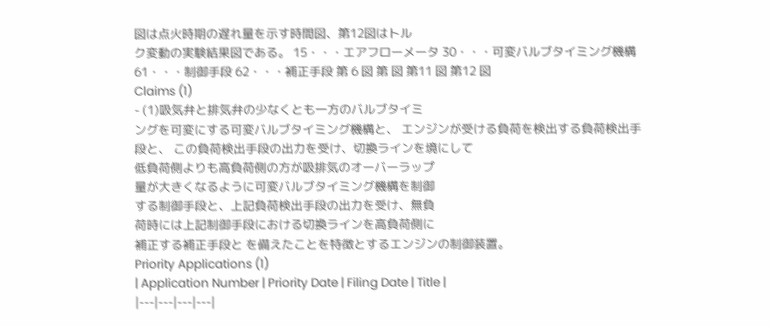図は点火時期の遅れ量を示す時間図、第12図はトル
ク変動の実験結果図である。 15・・・エアフローメータ 30・・・可変バルブタイミング機構 61・・・制御手段 62・・・補正手段 第 6 図 第 図 第11 図 第12 図
Claims (1)
- (1)吸気弁と排気弁の少なくとも一方のバルブタイミ
ングを可変にする可変バルブタイミング機構と、 エンジンが受ける負荷を検出する負荷検出手段と、 この負荷検出手段の出力を受け、切換ラインを境にして
低負荷側よりも高負荷側の方が吸排気のオーバーラップ
量が大きくなるように可変バルブタイミング機構を制御
する制御手段と、上記負荷検出手段の出力を受け、無負
荷時には上記制御手段における切換ラインを高負荷側に
補正する補正手段と を備えたことを特徴とするエンジンの制御装置。
Priority Applications (1)
| Application Number | Priority Date | Filing Date | Title |
|---|---|---|---|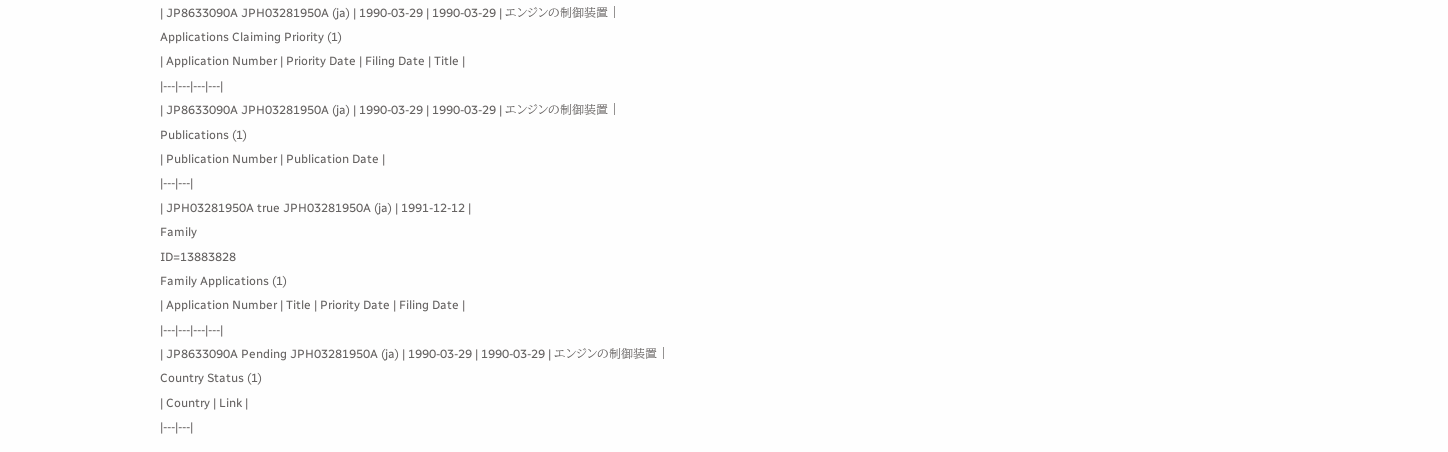| JP8633090A JPH03281950A (ja) | 1990-03-29 | 1990-03-29 | エンジンの制御装置 |
Applications Claiming Priority (1)
| Application Number | Priority Date | Filing Date | Title |
|---|---|---|---|
| JP8633090A JPH03281950A (ja) | 1990-03-29 | 1990-03-29 | エンジンの制御装置 |
Publications (1)
| Publication Number | Publication Date |
|---|---|
| JPH03281950A true JPH03281950A (ja) | 1991-12-12 |
Family
ID=13883828
Family Applications (1)
| Application Number | Title | Priority Date | Filing Date |
|---|---|---|---|
| JP8633090A Pending JPH03281950A (ja) | 1990-03-29 | 1990-03-29 | エンジンの制御装置 |
Country Status (1)
| Country | Link |
|---|---|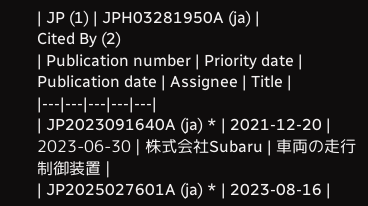| JP (1) | JPH03281950A (ja) |
Cited By (2)
| Publication number | Priority date | Publication date | Assignee | Title |
|---|---|---|---|---|
| JP2023091640A (ja) * | 2021-12-20 | 2023-06-30 | 株式会社Subaru | 車両の走行制御装置 |
| JP2025027601A (ja) * | 2023-08-16 |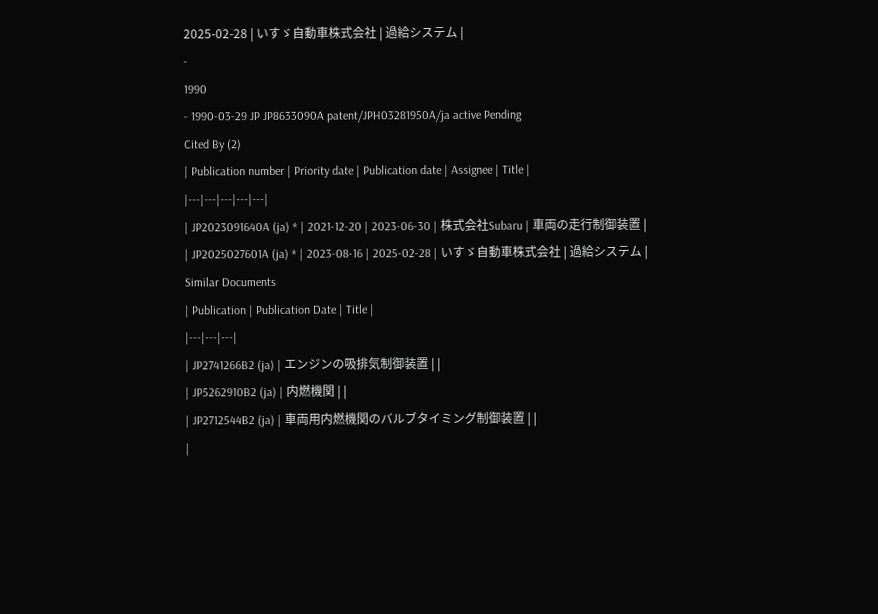2025-02-28 | いすゞ自動車株式会社 | 過給システム |
-
1990
- 1990-03-29 JP JP8633090A patent/JPH03281950A/ja active Pending
Cited By (2)
| Publication number | Priority date | Publication date | Assignee | Title |
|---|---|---|---|---|
| JP2023091640A (ja) * | 2021-12-20 | 2023-06-30 | 株式会社Subaru | 車両の走行制御装置 |
| JP2025027601A (ja) * | 2023-08-16 | 2025-02-28 | いすゞ自動車株式会社 | 過給システム |
Similar Documents
| Publication | Publication Date | Title |
|---|---|---|
| JP2741266B2 (ja) | エンジンの吸排気制御装置 | |
| JP5262910B2 (ja) | 内燃機関 | |
| JP2712544B2 (ja) | 車両用内燃機関のバルブタイミング制御装置 | |
|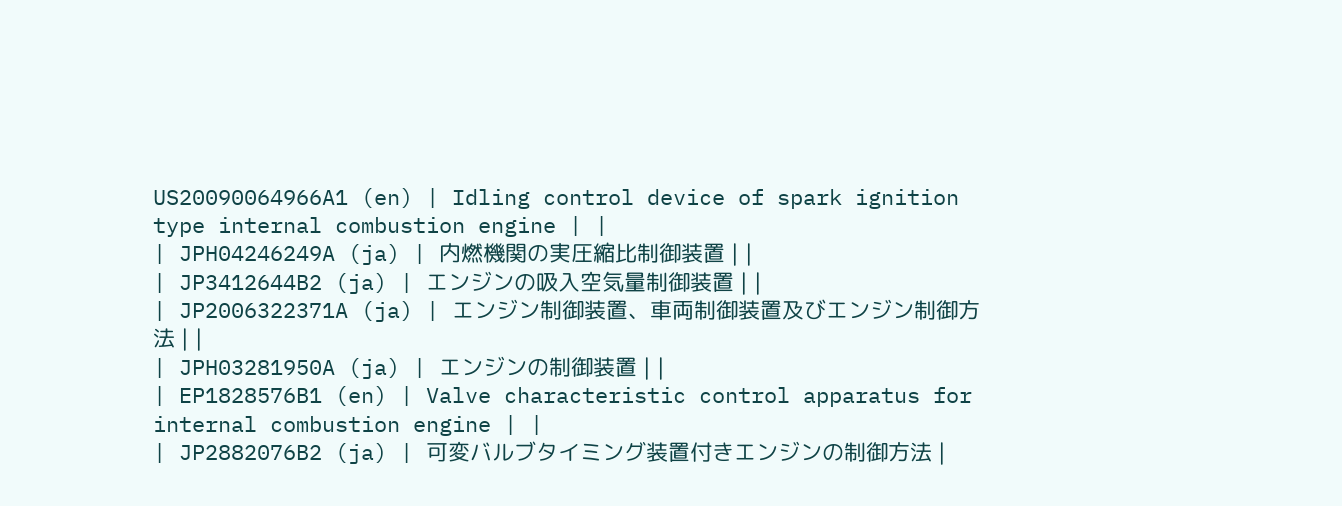US20090064966A1 (en) | Idling control device of spark ignition type internal combustion engine | |
| JPH04246249A (ja) | 内燃機関の実圧縮比制御装置 | |
| JP3412644B2 (ja) | エンジンの吸入空気量制御装置 | |
| JP2006322371A (ja) | エンジン制御装置、車両制御装置及びエンジン制御方法 | |
| JPH03281950A (ja) | エンジンの制御装置 | |
| EP1828576B1 (en) | Valve characteristic control apparatus for internal combustion engine | |
| JP2882076B2 (ja) | 可変バルブタイミング装置付きエンジンの制御方法 |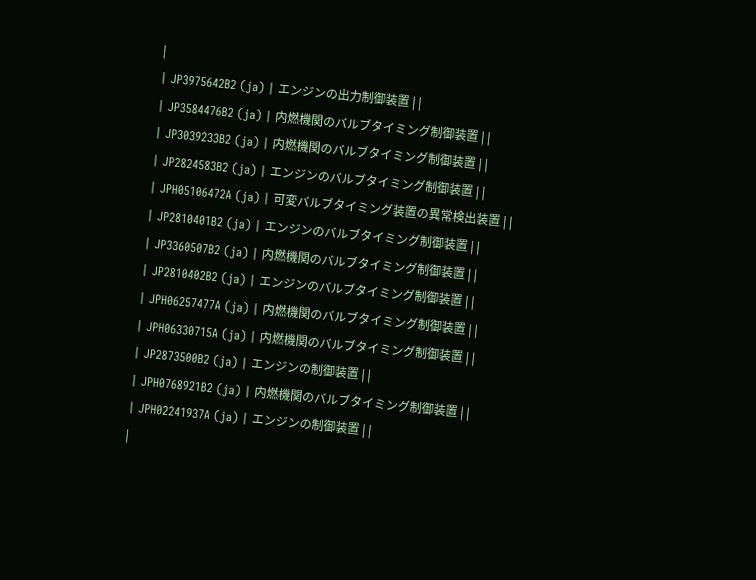|
| JP3975642B2 (ja) | エンジンの出力制御装置 | |
| JP3584476B2 (ja) | 内燃機関のバルブタイミング制御装置 | |
| JP3039233B2 (ja) | 内燃機関のバルブタイミング制御装置 | |
| JP2824583B2 (ja) | エンジンのバルブタイミング制御装置 | |
| JPH05106472A (ja) | 可変バルブタイミング装置の異常検出装置 | |
| JP2810401B2 (ja) | エンジンのバルブタイミング制御装置 | |
| JP3360507B2 (ja) | 内燃機関のバルブタイミング制御装置 | |
| JP2810402B2 (ja) | エンジンのバルブタイミング制御装置 | |
| JPH06257477A (ja) | 内燃機関のバルブタイミング制御装置 | |
| JPH06330715A (ja) | 内燃機関のバルブタイミング制御装置 | |
| JP2873500B2 (ja) | エンジンの制御装置 | |
| JPH0768921B2 (ja) | 内燃機関のバルブタイミング制御装置 | |
| JPH02241937A (ja) | エンジンの制御装置 | |
|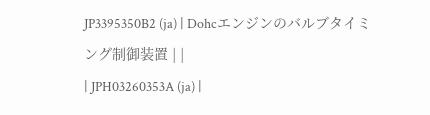JP3395350B2 (ja) | Dohcエンジンのバルブタイミング制御装置 | |
| JPH03260353A (ja) |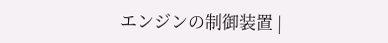エンジンの制御装置 |